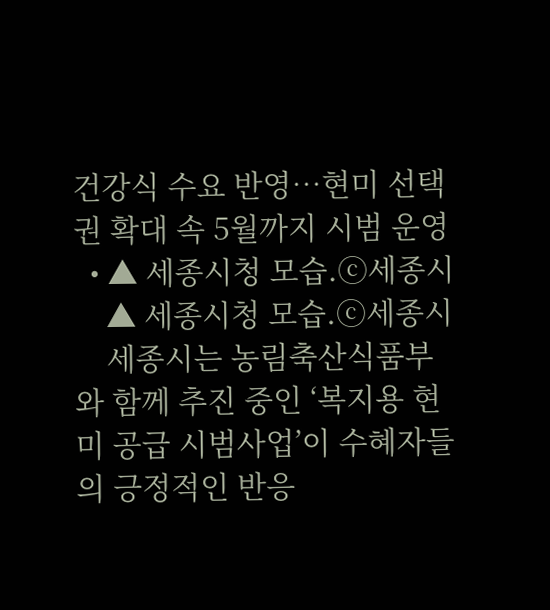건강식 수요 반영…현미 선택권 확대 속 5월까지 시범 운영
  • ▲ 세종시청 모습.ⓒ세종시
    ▲ 세종시청 모습.ⓒ세종시
    세종시는 농림축산식품부와 함께 추진 중인 ‘복지용 현미 공급 시범사업’이 수혜자들의 긍정적인 반응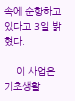속에 순항하고 있다고 3일 밝혔다.

    이 사업은 기초생활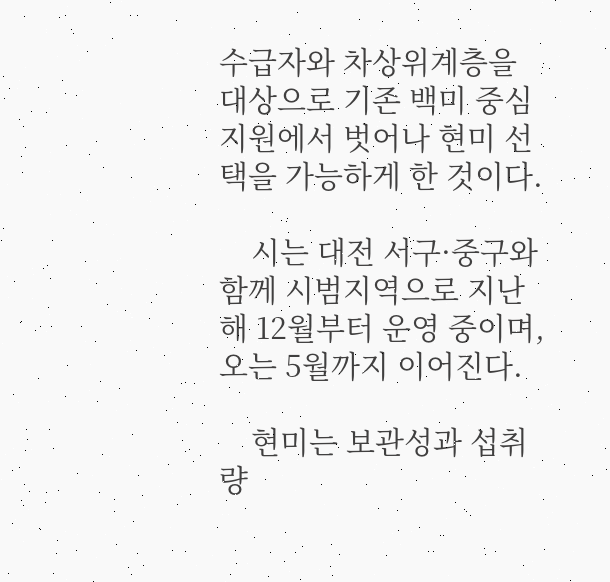수급자와 차상위계층을 대상으로 기존 백미 중심 지원에서 벗어나 현미 선택을 가능하게 한 것이다.

    시는 대전 서구·중구와 함께 시범지역으로 지난해 12월부터 운영 중이며, 오는 5월까지 이어진다.

    현미는 보관성과 섭취량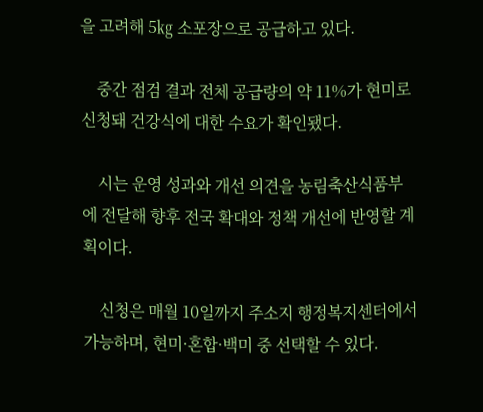을 고려해 5㎏ 소포장으로 공급하고 있다.

    중간 점검 결과 전체 공급량의 약 11%가 현미로 신청돼 건강식에 대한 수요가 확인됐다.

    시는 운영 성과와 개선 의견을 농림축산식품부에 전달해 향후 전국 확대와 정책 개선에 반영할 계획이다.

    신청은 매월 10일까지 주소지 행정복지센터에서 가능하며, 현미·혼합·백미 중 선택할 수 있다.